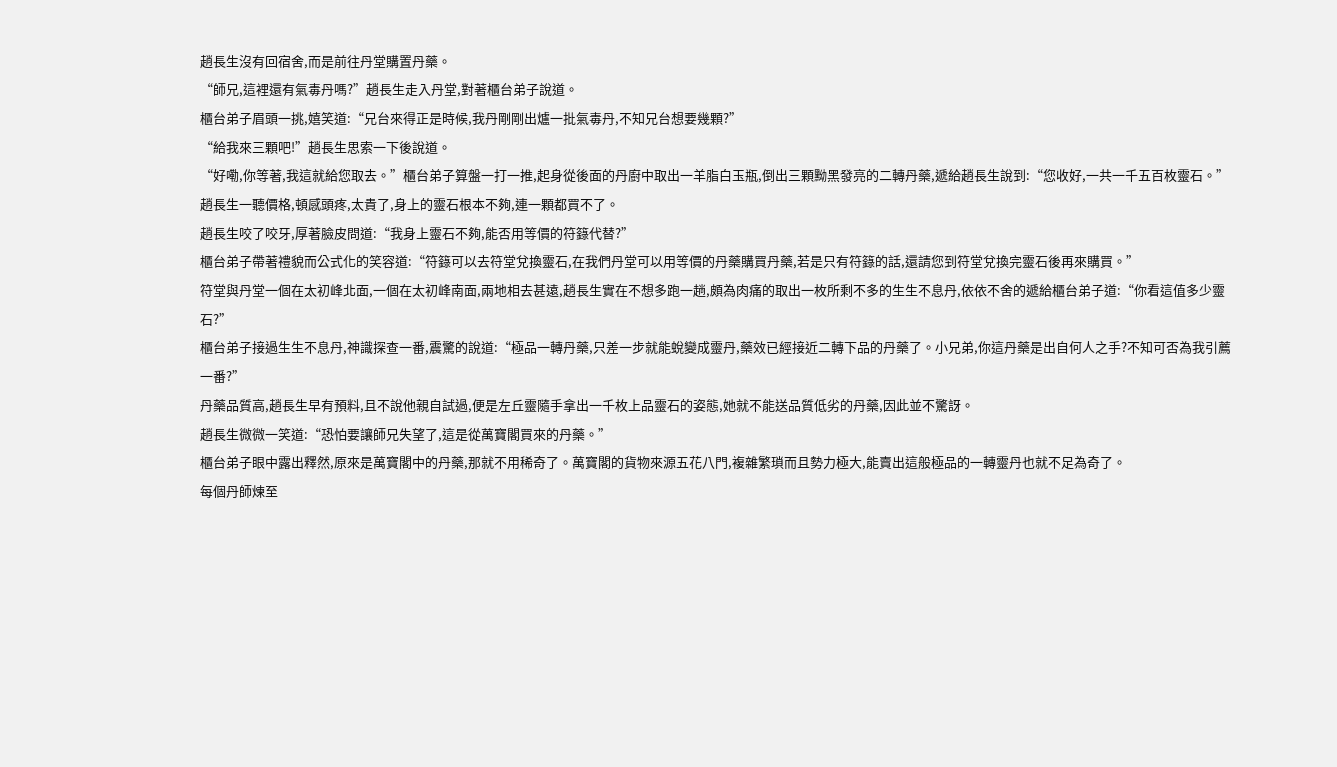趙長生沒有回宿舍,而是前往丹堂購置丹藥。
“師兄,這裡還有氣毒丹嗎?”趙長生走入丹堂,對著櫃台弟子說道。
櫃台弟子眉頭一挑,嬉笑道:“兄台來得正是時候,我丹剛剛出爐一批氣毒丹,不知兄台想要幾顆?”
“給我來三顆吧!”趙長生思索一下後說道。
“好嘞,你等著,我這就給您取去。”櫃台弟子算盤一打一推,起身從後面的丹廚中取出一羊脂白玉瓶,倒出三顆黝黑發亮的二轉丹藥,遞給趙長生說到:“您收好,一共一千五百枚靈石。”
趙長生一聽價格,頓感頭疼,太貴了,身上的靈石根本不夠,連一顆都買不了。
趙長生咬了咬牙,厚著臉皮問道:“我身上靈石不夠,能否用等價的符籙代替?”
櫃台弟子帶著禮貌而公式化的笑容道:“符籙可以去符堂兌換靈石,在我們丹堂可以用等價的丹藥購買丹藥,若是只有符籙的話,還請您到符堂兌換完靈石後再來購買。”
符堂與丹堂一個在太初峰北面,一個在太初峰南面,兩地相去甚遠,趙長生實在不想多跑一趟,頗為肉痛的取出一枚所剩不多的生生不息丹,依依不舍的遞給櫃台弟子道:“你看這值多少靈石?”
櫃台弟子接過生生不息丹,神識探查一番,震驚的說道:“極品一轉丹藥,只差一步就能蛻變成靈丹,藥效已經接近二轉下品的丹藥了。小兄弟,你這丹藥是出自何人之手?不知可否為我引薦一番?”
丹藥品質高,趙長生早有預料,且不說他親自試過,便是左丘靈隨手拿出一千枚上品靈石的姿態,她就不能送品質低劣的丹藥,因此並不驚訝。
趙長生微微一笑道:“恐怕要讓師兄失望了,這是從萬寶閣買來的丹藥。”
櫃台弟子眼中露出釋然,原來是萬寶閣中的丹藥,那就不用稀奇了。萬寶閣的貨物來源五花八門,複雜繁瑣而且勢力極大,能賣出這般極品的一轉靈丹也就不足為奇了。
每個丹師煉至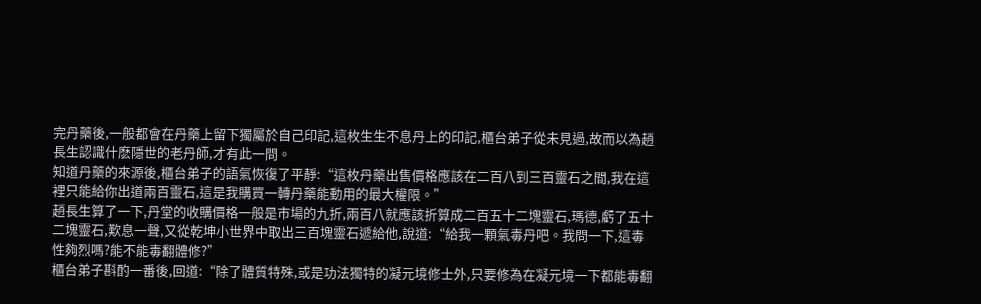完丹藥後,一般都會在丹藥上留下獨屬於自己印記,這枚生生不息丹上的印記,櫃台弟子從未見過,故而以為趙長生認識什麽隱世的老丹師,才有此一問。
知道丹藥的來源後,櫃台弟子的語氣恢復了平靜:“這枚丹藥出售價格應該在二百八到三百靈石之間,我在這裡只能給你出道兩百靈石,這是我購買一轉丹藥能動用的最大權限。”
趙長生算了一下,丹堂的收購價格一般是市場的九折,兩百八就應該折算成二百五十二塊靈石,瑪德,虧了五十二塊靈石,歎息一聲,又從乾坤小世界中取出三百塊靈石遞給他,說道:“給我一顆氣毒丹吧。我問一下,這毒性夠烈嗎?能不能毒翻體修?”
櫃台弟子斟酌一番後,回道:“除了體質特殊,或是功法獨特的凝元境修士外,只要修為在凝元境一下都能毒翻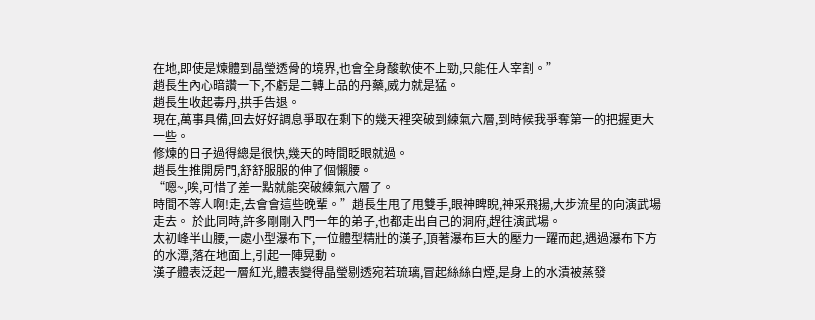在地,即使是煉體到晶瑩透骨的境界,也會全身酸軟使不上勁,只能任人宰割。”
趙長生內心暗讚一下,不虧是二轉上品的丹藥,威力就是猛。
趙長生收起毒丹,拱手告退。
現在,萬事具備,回去好好調息爭取在剩下的幾天裡突破到練氣六層,到時候我爭奪第一的把握更大一些。
修煉的日子過得總是很快,幾天的時間眨眼就過。
趙長生推開房門,舒舒服服的伸了個懶腰。
“嗯~,唉,可惜了差一點就能突破練氣六層了。
時間不等人啊!走,去會會這些晚輩。”趙長生甩了甩雙手,眼神睥睨,神采飛揚,大步流星的向演武場走去。 於此同時,許多剛剛入門一年的弟子,也都走出自己的洞府,趕往演武場。
太初峰半山腰,一處小型瀑布下,一位體型精壯的漢子,頂著瀑布巨大的壓力一躍而起,遇過瀑布下方的水潭,落在地面上,引起一陣晃動。
漢子體表泛起一層紅光,體表變得晶瑩剔透宛若琉璃,冒起絲絲白煙,是身上的水漬被蒸發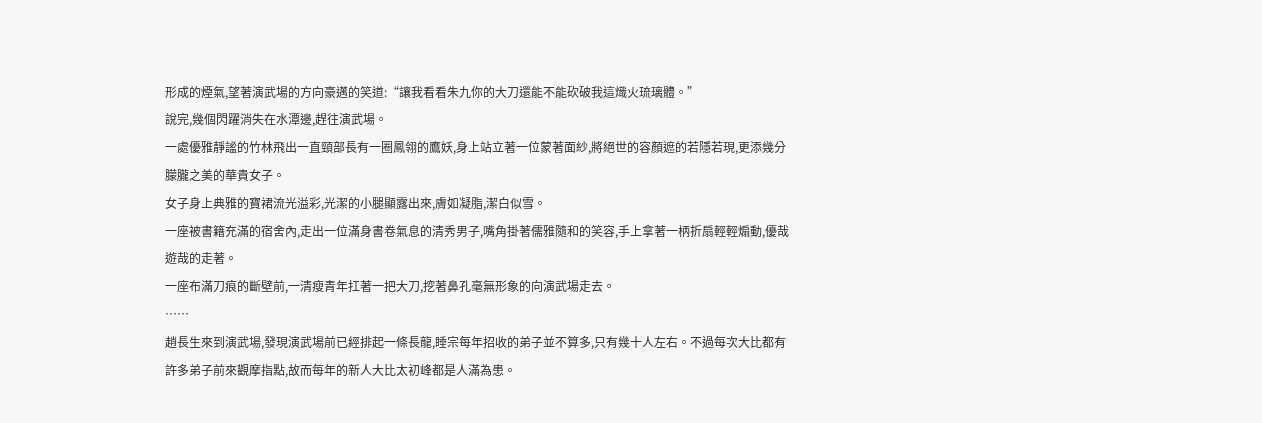形成的煙氣,望著演武場的方向豪邁的笑道:“讓我看看朱九你的大刀還能不能砍破我這熾火琉璃體。”
說完,幾個閃躍消失在水潭邊,趕往演武場。
一處優雅靜謐的竹林飛出一直頸部長有一圈鳳翎的鷹妖,身上站立著一位蒙著面紗,將絕世的容顏遮的若隱若現,更添幾分朦朧之美的華貴女子。
女子身上典雅的寶裙流光溢彩,光潔的小腿顯露出來,膚如凝脂,潔白似雪。
一座被書籍充滿的宿舍內,走出一位滿身書卷氣息的清秀男子,嘴角掛著儒雅隨和的笑容,手上拿著一柄折扇輕輕煽動,優哉遊哉的走著。
一座布滿刀痕的斷壁前,一清瘦青年扛著一把大刀,挖著鼻孔毫無形象的向演武場走去。
……
趙長生來到演武場,發現演武場前已經排起一條長龍,睡宗每年招收的弟子並不算多,只有幾十人左右。不過每次大比都有許多弟子前來觀摩指點,故而每年的新人大比太初峰都是人滿為患。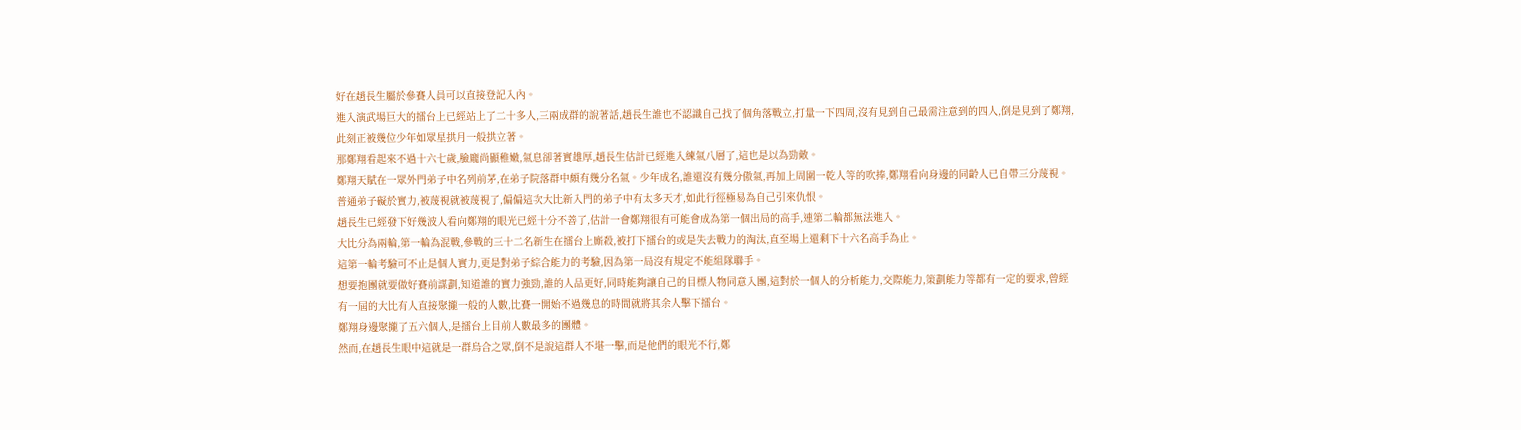好在趙長生屬於參賽人員可以直接登記入內。
進入演武場巨大的擂台上已經站上了二十多人,三兩成群的說著話,趙長生誰也不認識自己找了個角落戰立,打量一下四周,沒有見到自己最需注意到的四人,倒是見到了鄭翔,此刻正被幾位少年如眾星拱月一般拱立著。
那鄭翔看起來不過十六七歲,臉龐尚顯稚嫩,氣息卻著實雄厚,趙長生估計已經進入練氣八層了,這也是以為勁敵。
鄭翔天賦在一眾外門弟子中名列前茅,在弟子院落群中頗有幾分名氣。少年成名,誰還沒有幾分傲氣,再加上周圍一乾人等的吹捧,鄭翔看向身邊的同齡人已自帶三分蔑視。
普通弟子礙於實力,被蔑視就被蔑視了,偏偏這次大比新入門的弟子中有太多天才,如此行徑極易為自己引來仇恨。
趙長生已經發下好幾波人看向鄭翔的眼光已經十分不善了,估計一會鄭翔很有可能會成為第一個出局的高手,連第二輪都無法進入。
大比分為兩輪,第一輪為混戰,參戰的三十二名新生在擂台上廝殺,被打下擂台的或是失去戰力的淘汰,直至場上還剩下十六名高手為止。
這第一輪考驗可不止是個人實力,更是對弟子綜合能力的考驗,因為第一局沒有規定不能組隊聯手。
想要抱團就要做好賽前謀劃,知道誰的實力強勁,誰的人品更好,同時能夠讓自己的目標人物同意入團,這對於一個人的分析能力,交際能力,策劃能力等都有一定的要求,曾經有一屆的大比有人直接聚攏一般的人數,比賽一開始不過幾息的時間就將其余人擊下擂台。
鄭翔身邊聚攏了五六個人,是擂台上目前人數最多的團體。
然而,在趙長生眼中這就是一群烏合之眾,倒不是說這群人不堪一擊,而是他們的眼光不行,鄭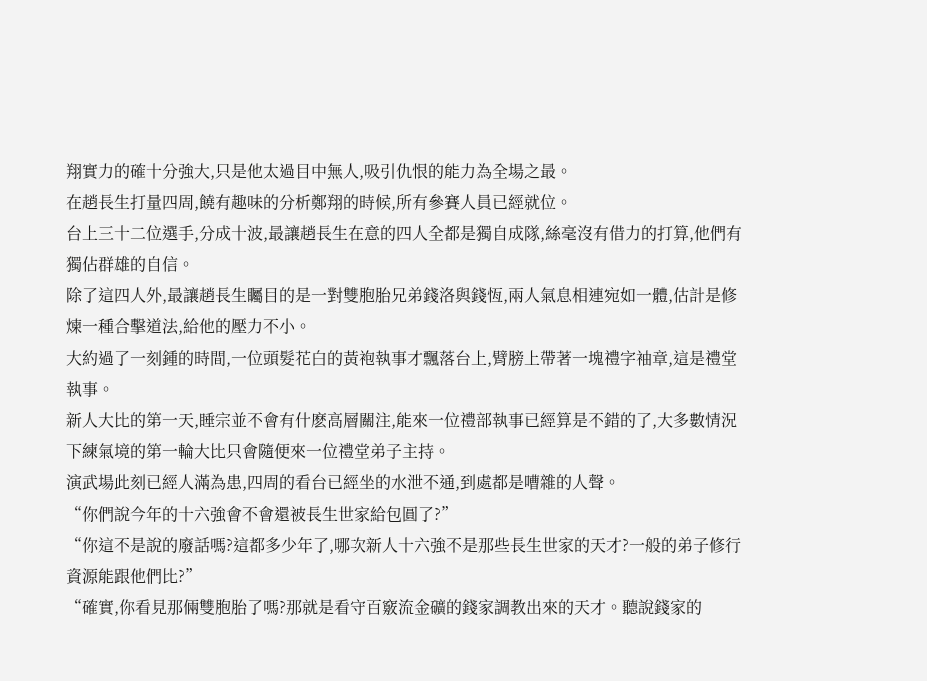翔實力的確十分強大,只是他太過目中無人,吸引仇恨的能力為全場之最。
在趙長生打量四周,饒有趣味的分析鄭翔的時候,所有參賽人員已經就位。
台上三十二位選手,分成十波,最讓趙長生在意的四人全都是獨自成隊,絲毫沒有借力的打算,他們有獨佔群雄的自信。
除了這四人外,最讓趙長生矚目的是一對雙胞胎兄弟錢洛與錢恆,兩人氣息相連宛如一體,估計是修煉一種合擊道法,給他的壓力不小。
大約過了一刻鍾的時間,一位頭髮花白的黃袍執事才飄落台上,臂膀上帶著一塊禮字袖章,這是禮堂執事。
新人大比的第一天,睡宗並不會有什麽高層關注,能來一位禮部執事已經算是不錯的了,大多數情況下練氣境的第一輪大比只會隨便來一位禮堂弟子主持。
演武場此刻已經人滿為患,四周的看台已經坐的水泄不通,到處都是嘈雜的人聲。
“你們說今年的十六強會不會還被長生世家給包圓了?”
“你這不是說的廢話嗎?這都多少年了,哪次新人十六強不是那些長生世家的天才?一般的弟子修行資源能跟他們比?”
“確實,你看見那倆雙胞胎了嗎?那就是看守百竅流金礦的錢家調教出來的天才。聽說錢家的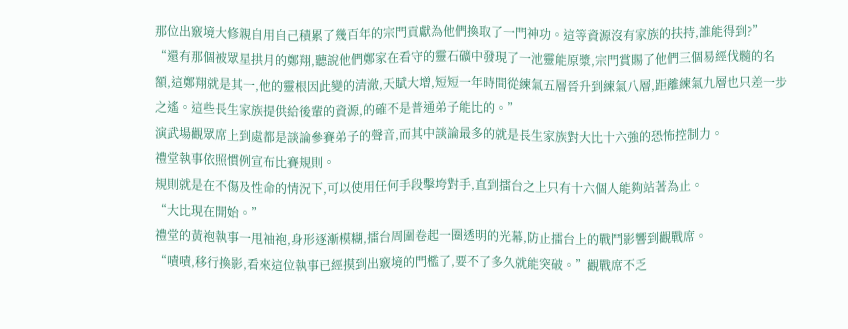那位出竅境大修親自用自己積累了幾百年的宗門貢獻為他們換取了一門神功。這等資源沒有家族的扶持,誰能得到?”
“還有那個被眾星拱月的鄭翔,聽說他們鄭家在看守的靈石礦中發現了一池靈能原漿,宗門賞賜了他們三個易經伐髓的名額,這鄭翔就是其一,他的靈根因此變的清澈,天賦大增,短短一年時間從練氣五層晉升到練氣八層,距離練氣九層也只差一步之遙。這些長生家族提供給後輩的資源,的確不是普通弟子能比的。”
演武場觀眾席上到處都是談論參賽弟子的聲音,而其中談論最多的就是長生家族對大比十六強的恐怖控制力。
禮堂執事依照慣例宣布比賽規則。
規則就是在不傷及性命的情況下,可以使用任何手段擊垮對手,直到擂台之上只有十六個人能夠站著為止。
“大比現在開始。”
禮堂的黃袍執事一甩袖袍,身形逐漸模糊,擂台周圍卷起一圈透明的光幕,防止擂台上的戰鬥影響到觀戰席。
“嘖嘖,移行換影,看來這位執事已經摸到出竅境的門檻了,要不了多久就能突破。”觀戰席不乏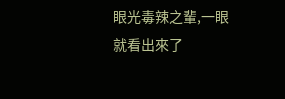眼光毒辣之輩,一眼就看出來了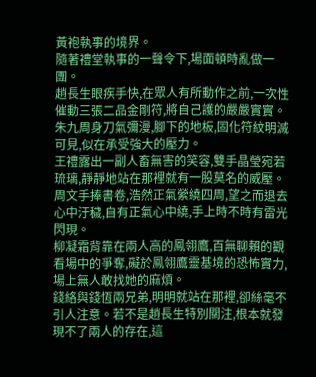黃袍執事的境界。
隨著禮堂執事的一聲令下,場面頓時亂做一團。
趙長生眼疾手快,在眾人有所動作之前,一次性催動三張二品金剛符,將自己護的嚴嚴實實。
朱九周身刀氣彌漫,腳下的地板,固化符紋明滅可見,似在承受強大的壓力。
王禮露出一副人畜無害的笑容,雙手晶瑩宛若琉璃,靜靜地站在那裡就有一股莫名的威壓。
周文手捧書卷,浩然正氣縈繞四周,望之而退去心中汙穢,自有正氣心中繞,手上時不時有雷光閃現。
柳凝霜背靠在兩人高的鳳翎鷹,百無聊賴的觀看場中的爭奪,礙於鳳翎鷹靈基境的恐怖實力,場上無人敢找她的麻煩。
錢絡與錢恆兩兄弟,明明就站在那裡,卻絲毫不引人注意。若不是趙長生特別關注,根本就發現不了兩人的存在,這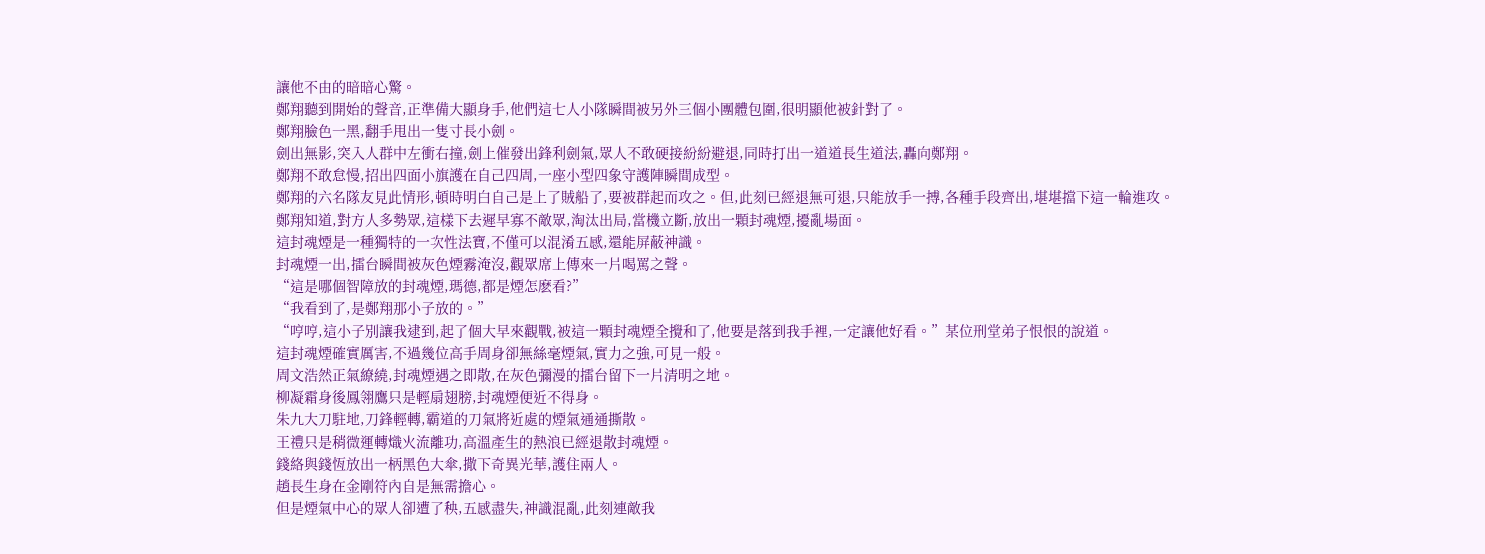讓他不由的暗暗心驚。
鄭翔聽到開始的聲音,正準備大顯身手,他們這七人小隊瞬間被另外三個小團體包圍,很明顯他被針對了。
鄭翔臉色一黑,翻手甩出一隻寸長小劍。
劍出無影,突入人群中左衝右撞,劍上催發出鋒利劍氣,眾人不敢硬接紛紛避退,同時打出一道道長生道法,轟向鄭翔。
鄭翔不敢怠慢,招出四面小旗護在自己四周,一座小型四象守護陣瞬間成型。
鄭翔的六名隊友見此情形,頓時明白自己是上了賊船了,要被群起而攻之。但,此刻已經退無可退,只能放手一搏,各種手段齊出,堪堪擋下這一輪進攻。
鄭翔知道,對方人多勢眾,這樣下去遲早寡不敵眾,淘汰出局,當機立斷,放出一顆封魂煙,擾亂場面。
這封魂煙是一種獨特的一次性法寶,不僅可以混淆五感,還能屏蔽神識。
封魂煙一出,擂台瞬間被灰色煙霧淹沒,觀眾席上傳來一片喝罵之聲。
“這是哪個智障放的封魂煙,瑪德,都是煙怎麽看?”
“我看到了,是鄭翔那小子放的。”
“哼哼,這小子別讓我逮到,起了個大早來觀戰,被這一顆封魂煙全攪和了,他要是落到我手裡,一定讓他好看。”某位刑堂弟子恨恨的說道。
這封魂煙確實厲害,不過幾位高手周身卻無絲毫煙氣,實力之強,可見一般。
周文浩然正氣繚繞,封魂煙遇之即散,在灰色彌漫的擂台留下一片清明之地。
柳凝霜身後鳳翎鷹只是輕扇翅膀,封魂煙便近不得身。
朱九大刀駐地,刀鋒輕轉,霸道的刀氣將近處的煙氣通通撕散。
王禮只是稍微運轉熾火流離功,高溫產生的熱浪已經退散封魂煙。
錢絡與錢恆放出一柄黑色大傘,撒下奇異光華,護住兩人。
趙長生身在金剛符內自是無需擔心。
但是煙氣中心的眾人卻遭了秧,五感盡失,神識混亂,此刻連敵我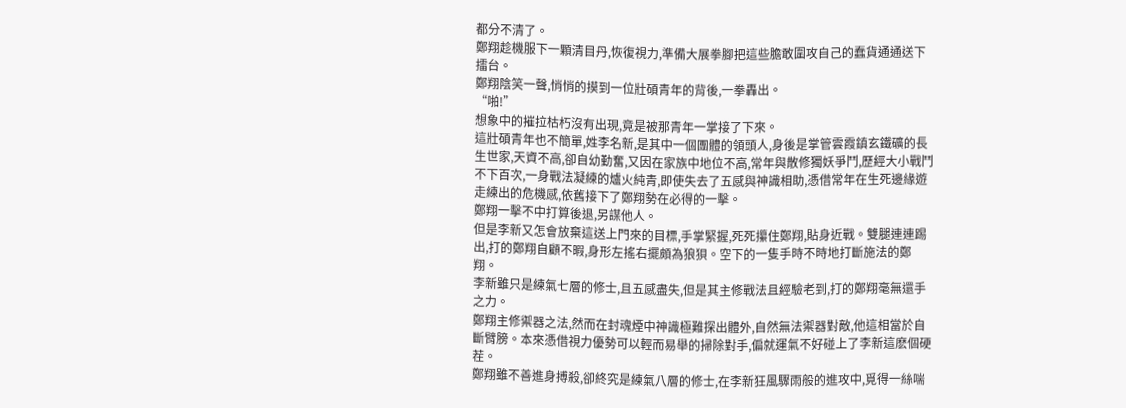都分不清了。
鄭翔趁機服下一顆清目丹,恢復視力,準備大展拳腳把這些膽敢圍攻自己的蠢貨通通送下擂台。
鄭翔陰笑一聲,悄悄的摸到一位壯碩青年的背後,一拳轟出。
“啪!”
想象中的摧拉枯朽沒有出現,竟是被那青年一掌接了下來。
這壯碩青年也不簡單,姓李名新,是其中一個團體的領頭人,身後是掌管雲霞鎮玄鐵礦的長生世家,天資不高,卻自幼勤奮,又因在家族中地位不高,常年與散修獨妖爭鬥,歷經大小戰鬥不下百次,一身戰法凝練的爐火純青,即使失去了五感與神識相助,憑借常年在生死邊緣遊走練出的危機感,依舊接下了鄭翔勢在必得的一擊。
鄭翔一擊不中打算後退,另謀他人。
但是李新又怎會放棄這送上門來的目標,手掌緊握,死死攥住鄭翔,貼身近戰。雙腿連連踢出,打的鄭翔自顧不暇,身形左搖右擺頗為狼狽。空下的一隻手時不時地打斷施法的鄭翔。
李新雖只是練氣七層的修士,且五感盡失,但是其主修戰法且經驗老到,打的鄭翔毫無還手之力。
鄭翔主修禦器之法,然而在封魂煙中神識極難探出體外,自然無法禦器對敵,他這相當於自斷臂膀。本來憑借視力優勢可以輕而易舉的掃除對手,偏就運氣不好碰上了李新這麽個硬茬。
鄭翔雖不善進身搏殺,卻終究是練氣八層的修士,在李新狂風驟雨般的進攻中,覓得一絲喘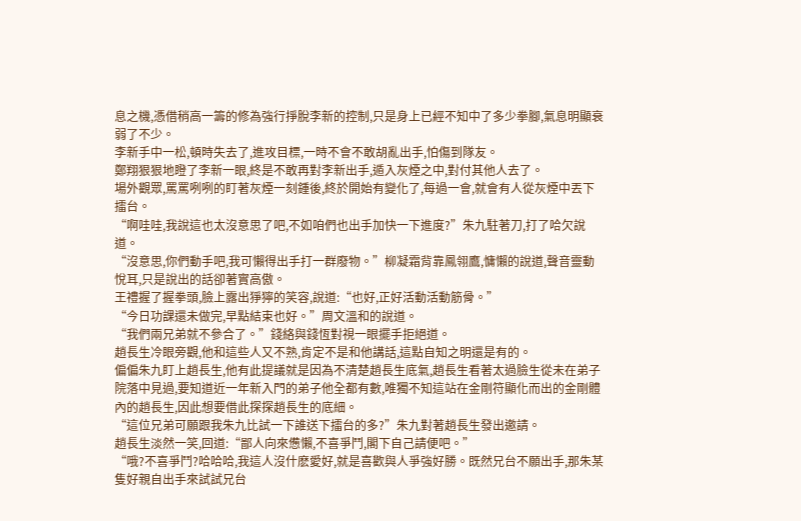息之機,憑借稍高一籌的修為強行掙脫李新的控制,只是身上已經不知中了多少拳腳,氣息明顯衰弱了不少。
李新手中一松,頓時失去了,進攻目標,一時不會不敢胡亂出手,怕傷到隊友。
鄭翔狠狠地瞪了李新一眼,終是不敢再對李新出手,遁入灰煙之中,對付其他人去了。
場外觀眾,罵罵咧咧的盯著灰煙一刻鍾後,終於開始有變化了,每過一會,就會有人從灰煙中丟下擂台。
“啊哇哇,我說這也太沒意思了吧,不如咱們也出手加快一下進度?”朱九駐著刀,打了哈欠說道。
“沒意思,你們動手吧,我可懶得出手打一群廢物。”柳凝霜背靠鳳翎鷹,慵懶的說道,聲音靈動悅耳,只是說出的話卻著實高傲。
王禮握了握拳頭,臉上露出猙獰的笑容,說道:“也好,正好活動活動筋骨。”
“今日功課還未做完,早點結束也好。”周文溫和的說道。
“我們兩兄弟就不參合了。”錢絡與錢恆對視一眼擺手拒絕道。
趙長生冷眼旁觀,他和這些人又不熟,肯定不是和他講話,這點自知之明還是有的。
偏偏朱九盯上趙長生,他有此提議就是因為不清楚趙長生底氣,趙長生看著太過臉生從未在弟子院落中見過,要知道近一年新入門的弟子他全都有數,唯獨不知這站在金剛符顯化而出的金剛體內的趙長生,因此想要借此探探趙長生的底細。
“這位兄弟可願跟我朱九比試一下誰送下擂台的多?”朱九對著趙長生發出邀請。
趙長生淡然一笑,回道:“鄙人向來憊懶,不喜爭鬥,閣下自己請便吧。”
“哦?不喜爭鬥?哈哈哈,我這人沒什麽愛好,就是喜歡與人爭強好勝。既然兄台不願出手,那朱某隻好親自出手來試試兄台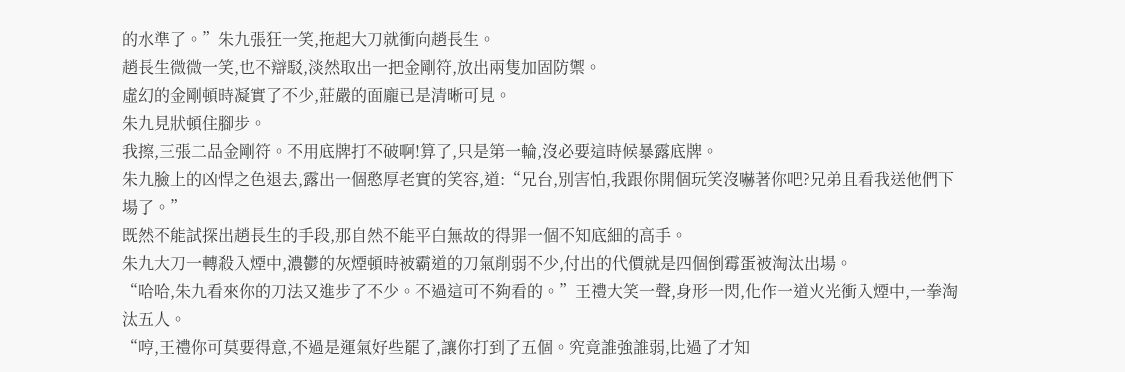的水準了。”朱九張狂一笑,拖起大刀就衝向趙長生。
趙長生微微一笑,也不辯駁,淡然取出一把金剛符,放出兩隻加固防禦。
虛幻的金剛頓時凝實了不少,莊嚴的面龐已是清晰可見。
朱九見狀頓住腳步。
我擦,三張二品金剛符。不用底牌打不破啊!算了,只是第一輪,沒必要這時候暴露底牌。
朱九臉上的凶悍之色退去,露出一個憨厚老實的笑容,道:“兄台,別害怕,我跟你開個玩笑沒嚇著你吧?兄弟且看我送他們下場了。”
既然不能試探出趙長生的手段,那自然不能平白無故的得罪一個不知底細的高手。
朱九大刀一轉殺入煙中,濃鬱的灰煙頓時被霸道的刀氣削弱不少,付出的代價就是四個倒霉蛋被淘汰出場。
“哈哈,朱九看來你的刀法又進步了不少。不過這可不夠看的。”王禮大笑一聲,身形一閃,化作一道火光衝入煙中,一拳淘汰五人。
“哼,王禮你可莫要得意,不過是運氣好些罷了,讓你打到了五個。究竟誰強誰弱,比過了才知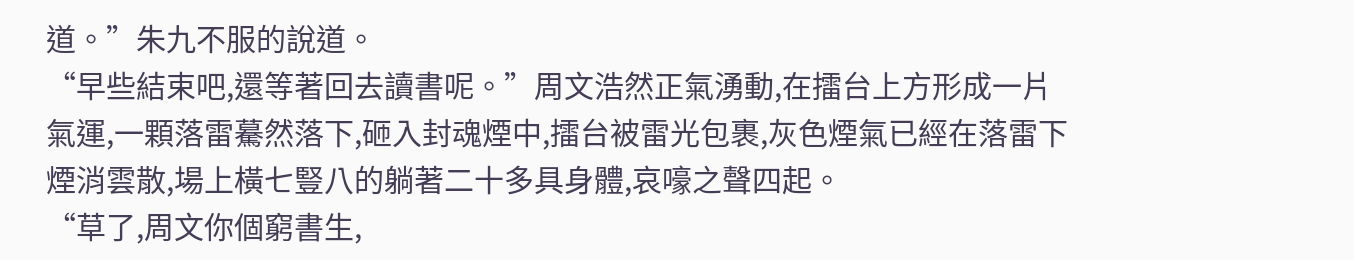道。”朱九不服的說道。
“早些結束吧,還等著回去讀書呢。”周文浩然正氣湧動,在擂台上方形成一片氣運,一顆落雷驀然落下,砸入封魂煙中,擂台被雷光包裹,灰色煙氣已經在落雷下煙消雲散,場上橫七豎八的躺著二十多具身體,哀嚎之聲四起。
“草了,周文你個窮書生,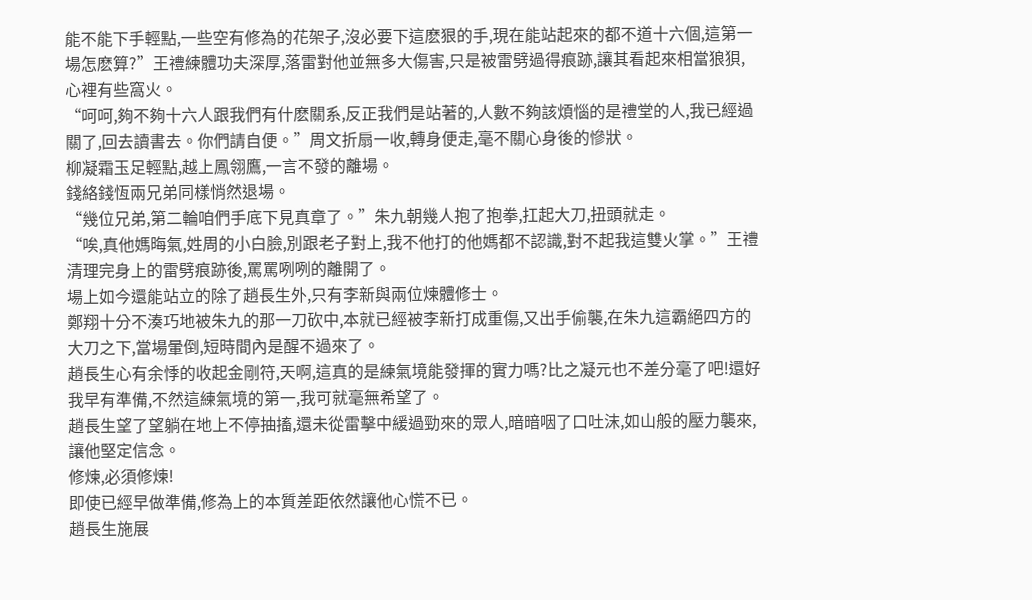能不能下手輕點,一些空有修為的花架子,沒必要下這麽狠的手,現在能站起來的都不道十六個,這第一場怎麽算?”王禮練體功夫深厚,落雷對他並無多大傷害,只是被雷劈過得痕跡,讓其看起來相當狼狽,心裡有些窩火。
“呵呵,夠不夠十六人跟我們有什麽關系,反正我們是站著的,人數不夠該煩惱的是禮堂的人,我已經過關了,回去讀書去。你們請自便。”周文折扇一收,轉身便走,毫不關心身後的慘狀。
柳凝霜玉足輕點,越上鳳翎鷹,一言不發的離場。
錢絡錢恆兩兄弟同樣悄然退場。
“幾位兄弟,第二輪咱們手底下見真章了。”朱九朝幾人抱了抱拳,扛起大刀,扭頭就走。
“唉,真他媽晦氣,姓周的小白臉,別跟老子對上,我不他打的他媽都不認識,對不起我這雙火掌。”王禮清理完身上的雷劈痕跡後,罵罵咧咧的離開了。
場上如今還能站立的除了趙長生外,只有李新與兩位煉體修士。
鄭翔十分不湊巧地被朱九的那一刀砍中,本就已經被李新打成重傷,又出手偷襲,在朱九這霸絕四方的大刀之下,當場暈倒,短時間內是醒不過來了。
趙長生心有余悸的收起金剛符,天啊,這真的是練氣境能發揮的實力嗎?比之凝元也不差分毫了吧!還好我早有準備,不然這練氣境的第一,我可就毫無希望了。
趙長生望了望躺在地上不停抽搐,還未從雷擊中緩過勁來的眾人,暗暗咽了口吐沫,如山般的壓力襲來,讓他堅定信念。
修煉,必須修煉!
即使已經早做準備,修為上的本質差距依然讓他心慌不已。
趙長生施展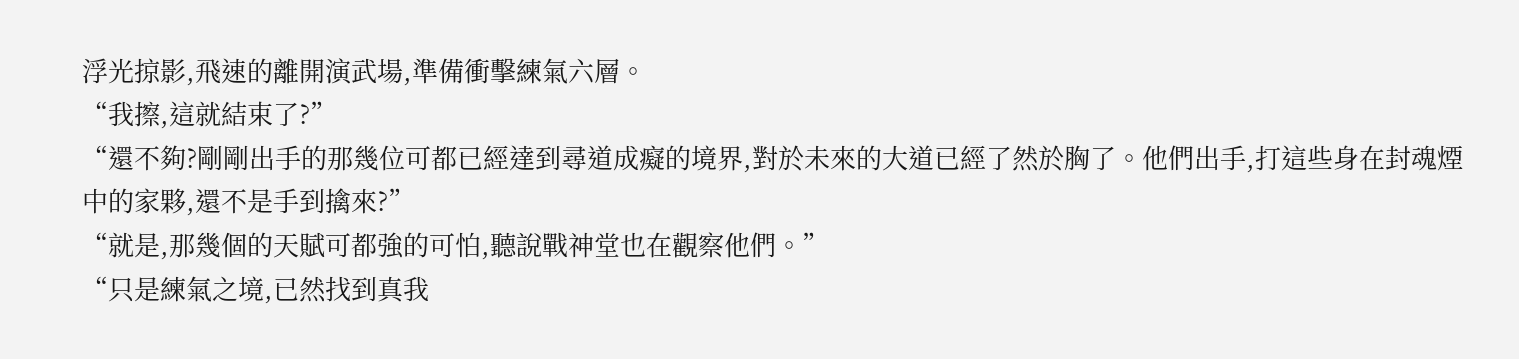浮光掠影,飛速的離開演武場,準備衝擊練氣六層。
“我擦,這就結束了?”
“還不夠?剛剛出手的那幾位可都已經達到尋道成癡的境界,對於未來的大道已經了然於胸了。他們出手,打這些身在封魂煙中的家夥,還不是手到擒來?”
“就是,那幾個的天賦可都強的可怕,聽說戰神堂也在觀察他們。”
“只是練氣之境,已然找到真我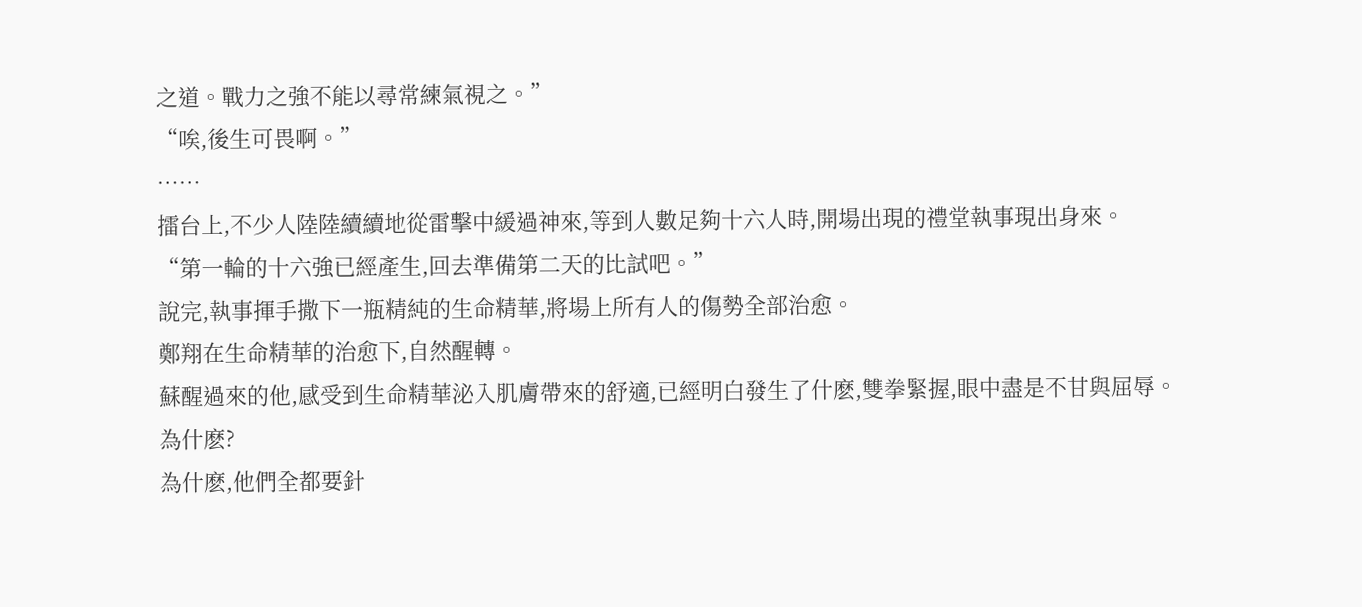之道。戰力之強不能以尋常練氣視之。”
“唉,後生可畏啊。”
……
擂台上,不少人陸陸續續地從雷擊中緩過神來,等到人數足夠十六人時,開場出現的禮堂執事現出身來。
“第一輪的十六強已經產生,回去準備第二天的比試吧。”
說完,執事揮手撒下一瓶精純的生命精華,將場上所有人的傷勢全部治愈。
鄭翔在生命精華的治愈下,自然醒轉。
蘇醒過來的他,感受到生命精華泌入肌膚帶來的舒適,已經明白發生了什麽,雙拳緊握,眼中盡是不甘與屈辱。
為什麽?
為什麽,他們全都要針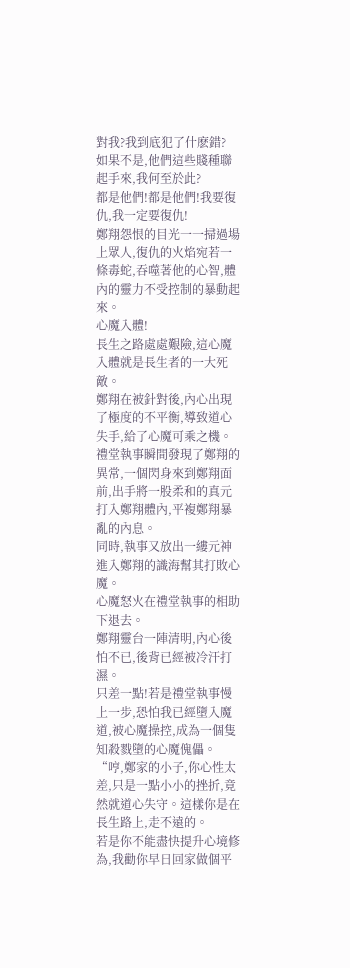對我?我到底犯了什麽錯?
如果不是,他們這些賤種聯起手來,我何至於此?
都是他們!都是他們!我要復仇,我一定要復仇!
鄭翔怨恨的目光一一掃過場上眾人,復仇的火焰宛若一條毒蛇,吞噬著他的心智,體內的靈力不受控制的暴動起來。
心魔入體!
長生之路處處艱險,這心魔入體就是長生者的一大死敵。
鄭翔在被針對後,內心出現了極度的不平衡,導致道心失手,給了心魔可乘之機。
禮堂執事瞬間發現了鄭翔的異常,一個閃身來到鄭翔面前,出手將一股柔和的真元打入鄭翔體內,平複鄭翔暴亂的內息。
同時,執事又放出一縷元神進入鄭翔的識海幫其打敗心魔。
心魔怒火在禮堂執事的相助下退去。
鄭翔靈台一陣清明,內心後怕不已,後背已經被冷汗打濕。
只差一點!若是禮堂執事慢上一步,恐怕我已經墮入魔道,被心魔操控,成為一個隻知殺戮墮的心魔傀儡。
“哼,鄭家的小子,你心性太差,只是一點小小的挫折,竟然就道心失守。這樣你是在長生路上,走不遠的。
若是你不能盡快提升心境修為,我勸你早日回家做個平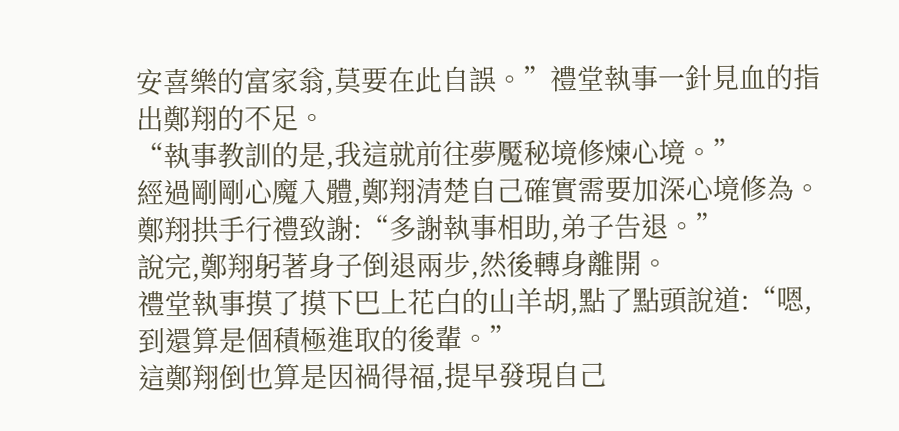安喜樂的富家翁,莫要在此自誤。”禮堂執事一針見血的指出鄭翔的不足。
“執事教訓的是,我這就前往夢魘秘境修煉心境。”
經過剛剛心魔入體,鄭翔清楚自己確實需要加深心境修為。
鄭翔拱手行禮致謝:“多謝執事相助,弟子告退。”
說完,鄭翔躬著身子倒退兩步,然後轉身離開。
禮堂執事摸了摸下巴上花白的山羊胡,點了點頭說道:“嗯,到還算是個積極進取的後輩。”
這鄭翔倒也算是因禍得福,提早發現自己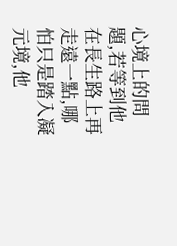心境上的問題,若等到他在長生路上再走遠一點,哪怕只是踏入凝元境,他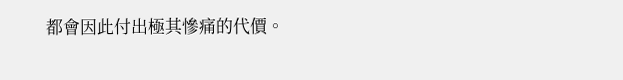都會因此付出極其慘痛的代價。